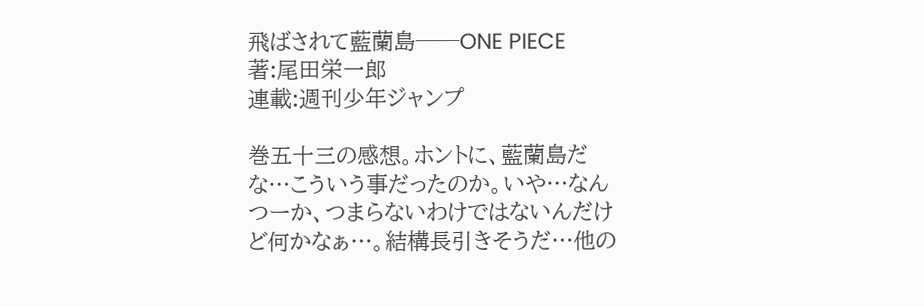飛ばされて藍蘭島──ONE PIECE
著:尾田栄一郎
連載:週刊少年ジャンプ

巻五十三の感想。ホントに、藍蘭島だな…こういう事だったのか。いや…なんつーか、つまらないわけではないんだけど何かなぁ…。結構長引きそうだ…他の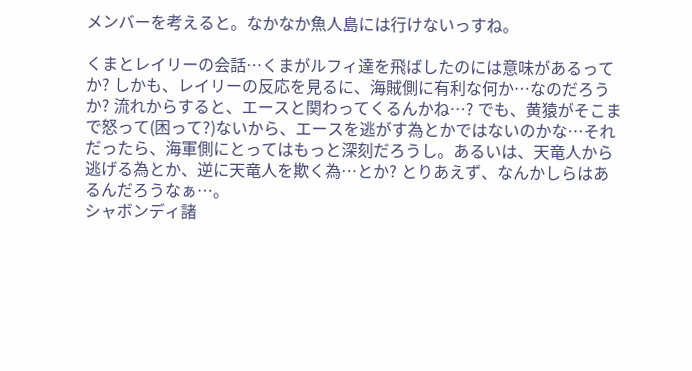メンバーを考えると。なかなか魚人島には行けないっすね。

くまとレイリーの会話…くまがルフィ達を飛ばしたのには意味があるってか? しかも、レイリーの反応を見るに、海賊側に有利な何か…なのだろうか? 流れからすると、エースと関わってくるんかね…? でも、黄猿がそこまで怒って(困って?)ないから、エースを逃がす為とかではないのかな…それだったら、海軍側にとってはもっと深刻だろうし。あるいは、天竜人から逃げる為とか、逆に天竜人を欺く為…とか? とりあえず、なんかしらはあるんだろうなぁ…。
シャボンディ諸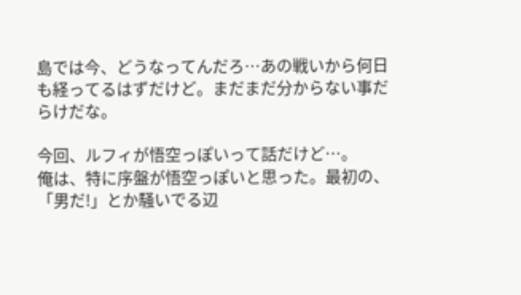島では今、どうなってんだろ…あの戦いから何日も経ってるはずだけど。まだまだ分からない事だらけだな。

今回、ルフィが悟空っぽいって話だけど…。
俺は、特に序盤が悟空っぽいと思った。最初の、「男だ!」とか騒いでる辺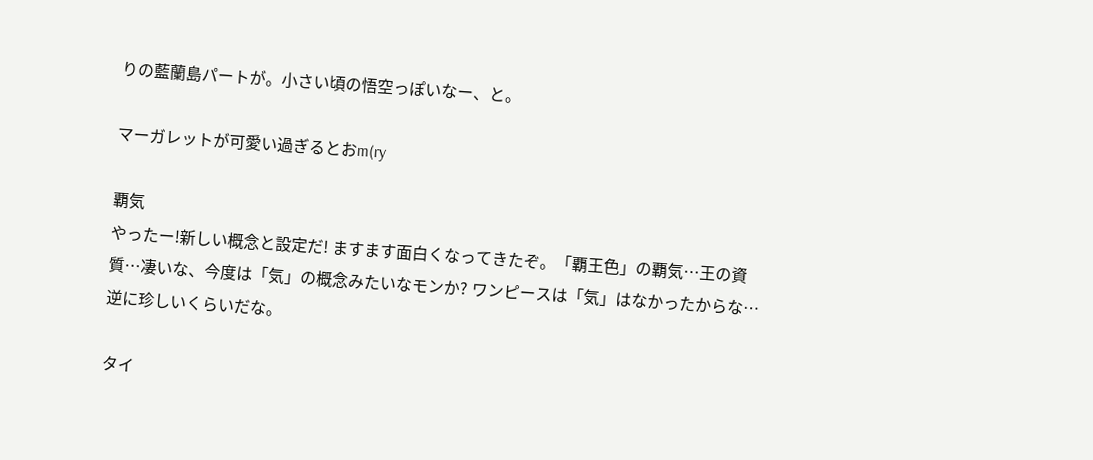りの藍蘭島パートが。小さい頃の悟空っぽいなー、と。

マーガレットが可愛い過ぎるとおm(ry

覇気
やったー!新しい概念と設定だ! ますます面白くなってきたぞ。「覇王色」の覇気…王の資質…凄いな、今度は「気」の概念みたいなモンか? ワンピースは「気」はなかったからな…逆に珍しいくらいだな。

タイ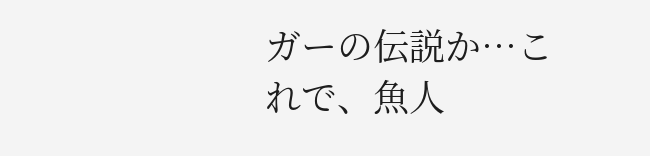ガーの伝説か…これで、魚人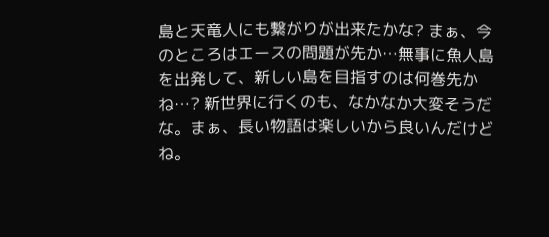島と天竜人にも繋がりが出来たかな? まぁ、今のところはエースの問題が先か…無事に魚人島を出発して、新しい島を目指すのは何巻先かね…? 新世界に行くのも、なかなか大変そうだな。まぁ、長い物語は楽しいから良いんだけどね。